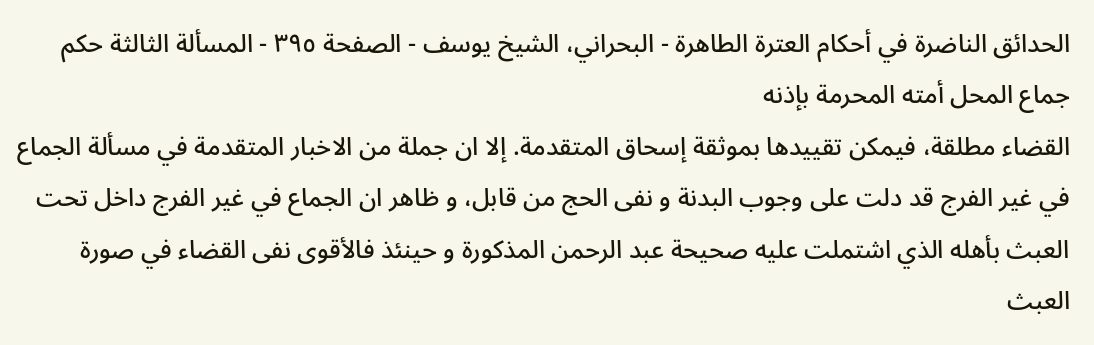الحدائق الناضرة في أحكام العترة الطاهرة - البحراني، الشيخ يوسف - الصفحة ٣٩٥ - المسألة الثالثة حكم جماع المحل أمته المحرمة بإذنه
القضاء مطلقة، فيمكن تقييدها بموثقة إسحاق المتقدمة. إلا ان جملة من الاخبار المتقدمة في مسألة الجماع في غير الفرج قد دلت على وجوب البدنة و نفى الحج من قابل، و ظاهر ان الجماع في غير الفرج داخل تحت العبث بأهله الذي اشتملت عليه صحيحة عبد الرحمن المذكورة و حينئذ فالأقوى نفى القضاء في صورة العبث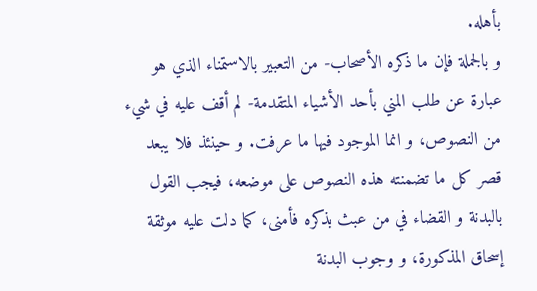بأهله.
و بالجملة فإن ما ذكره الأصحاب- من التعبير بالاستمناء الذي هو عبارة عن طلب المني بأحد الأشياء المتقدمة- لم أقف عليه في شيء من النصوص، و انما الموجود فيها ما عرفت. و حينئذ فلا يبعد قصر كل ما تضمنته هذه النصوص على موضعه، فيجب القول بالبدنة و القضاء في من عبث بذكره فأمنى، كما دلت عليه موثقة إسحاق المذكورة، و وجوب البدنة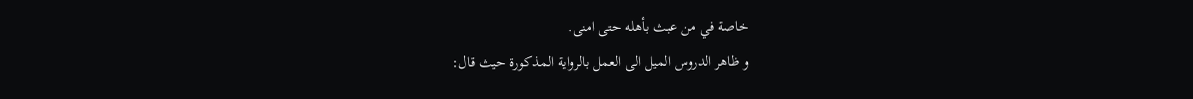خاصة في من عبث بأهله حتى امنى.
و ظاهر الدروس الميل الى العمل بالرواية المذكورة حيث قال: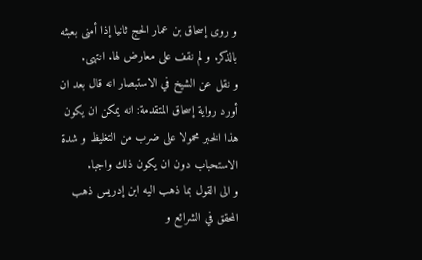و روى إسحاق بن عمار الحج ثانيا إذا أمنى بعبثه بالذكر. و لم نقف على معارض لها. انتهى.
و نقل عن الشيخ في الاستبصار انه قال بعد ان أورد رواية إسحاق المتقدمة: انه يمكن ان يكون هذا الخبر محمولا على ضرب من التغليظ و شدة الاستحباب دون ان يكون ذلك واجبا.
و الى القول بما ذهب اليه ابن إدريس ذهب المحقق في الشرائع و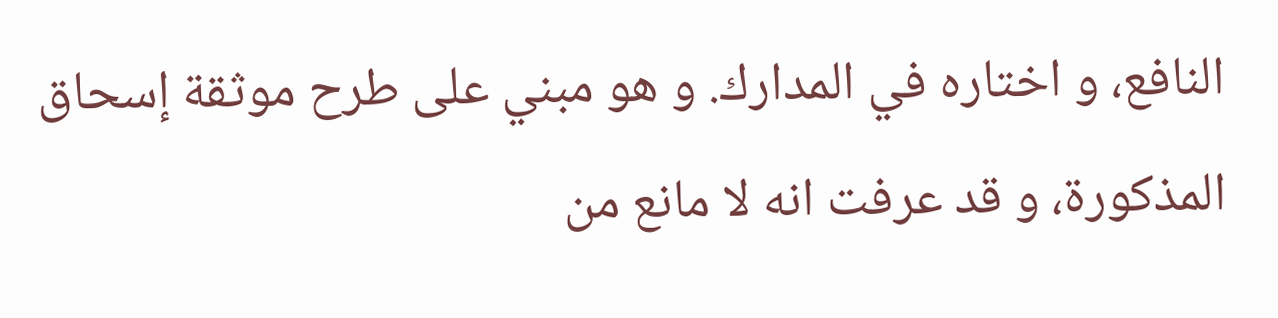النافع، و اختاره في المدارك. و هو مبني على طرح موثقة إسحاق المذكورة، و قد عرفت انه لا مانع من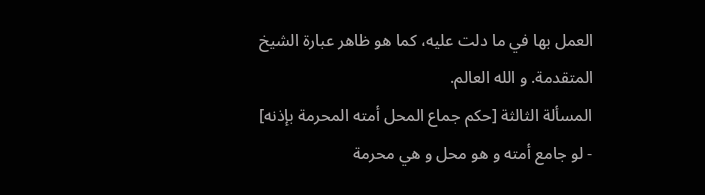العمل بها في ما دلت عليه، كما هو ظاهر عبارة الشيخ المتقدمة. و الله العالم.
المسألة الثالثة [حكم جماع المحل أمته المحرمة بإذنه]
- لو جامع أمته و هو محل و هي محرمة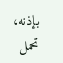بإذنه، تحمل